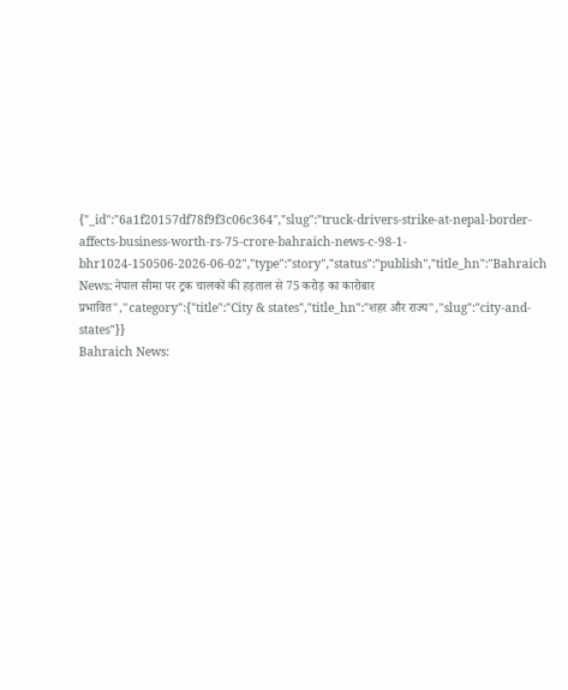{"_id":"6a1f20157df78f9f3c06c364","slug":"truck-drivers-strike-at-nepal-border-affects-business-worth-rs-75-crore-bahraich-news-c-98-1-bhr1024-150506-2026-06-02","type":"story","status":"publish","title_hn":"Bahraich News: नेपाल सीमा पर ट्रक चालकों की हड़ताल से 75 करोड़ का कारोबार प्रभावित","category":{"title":"City & states","title_hn":"शहर और राज्य","slug":"city-and-states"}}
Bahraich News: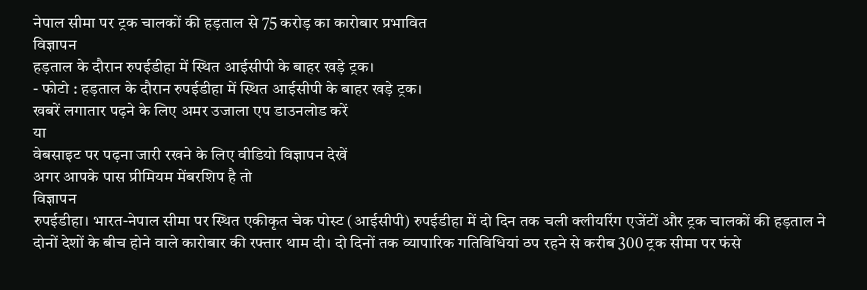नेपाल सीमा पर ट्रक चालकों की हड़ताल से 75 करोड़ का कारोबार प्रभावित
विज्ञापन
हड़ताल के दौरान रुपईडीहा में स्थित आईसीपी के बाहर खड़े ट्रक।
- फोटो : हड़ताल के दौरान रुपईडीहा में स्थित आईसीपी के बाहर खड़े ट्रक।
खबरें लगातार पढ़ने के लिए अमर उजाला एप डाउनलोड करें
या
वेबसाइट पर पढ़ना जारी रखने के लिए वीडियो विज्ञापन देखें
अगर आपके पास प्रीमियम मेंबरशिप है तो
विज्ञापन
रुपईडीहा। भारत-नेपाल सीमा पर स्थित एकीकृत चेक पोस्ट (आईसीपी) रुपईडीहा में दो दिन तक चली क्लीयरिंग एजेंटों और ट्रक चालकों की हड़ताल ने दोनों देशों के बीच होने वाले कारोबार की रफ्तार थाम दी। दो दिनों तक व्यापारिक गतिविधियां ठप रहने से करीब 300 ट्रक सीमा पर फंसे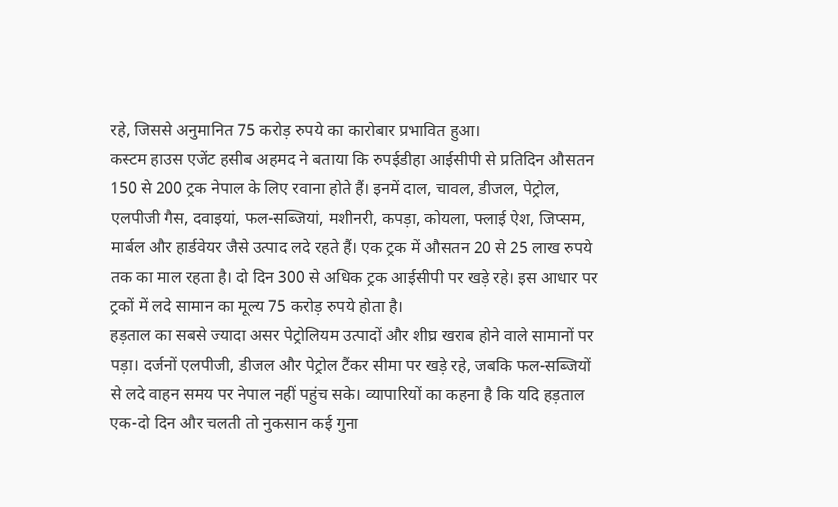रहे, जिससे अनुमानित 75 करोड़ रुपये का कारोबार प्रभावित हुआ।
कस्टम हाउस एजेंट हसीब अहमद ने बताया कि रुपईडीहा आईसीपी से प्रतिदिन औसतन 150 से 200 ट्रक नेपाल के लिए रवाना होते हैं। इनमें दाल, चावल, डीजल, पेट्रोल, एलपीजी गैस, दवाइयां, फल-सब्जियां, मशीनरी, कपड़ा, कोयला, फ्लाई ऐश, जिप्सम, मार्बल और हार्डवेयर जैसे उत्पाद लदे रहते हैं। एक ट्रक में औसतन 20 से 25 लाख रुपये तक का माल रहता है। दो दिन 300 से अधिक ट्रक आईसीपी पर खड़े रहे। इस आधार पर ट्रकों में लदे सामान का मूल्य 75 करोड़ रुपये होता है।
हड़ताल का सबसे ज्यादा असर पेट्रोलियम उत्पादों और शीघ्र खराब होने वाले सामानों पर पड़ा। दर्जनों एलपीजी, डीजल और पेट्रोल टैंकर सीमा पर खड़े रहे, जबकि फल-सब्जियों से लदे वाहन समय पर नेपाल नहीं पहुंच सके। व्यापारियों का कहना है कि यदि हड़ताल एक-दो दिन और चलती तो नुकसान कई गुना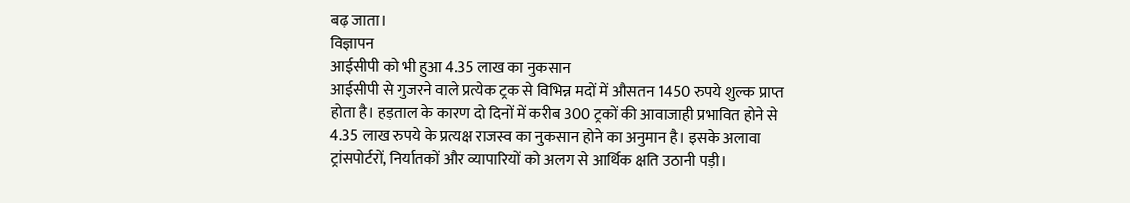बढ़ जाता।
विज्ञापन
आईसीपी को भी हुआ 4.35 लाख का नुकसान
आईसीपी से गुजरने वाले प्रत्येक ट्रक से विभिन्न मदों में औसतन 1450 रुपये शुल्क प्राप्त होता है। हड़ताल के कारण दो दिनों में करीब 300 ट्रकों की आवाजाही प्रभावित होने से 4.35 लाख रुपये के प्रत्यक्ष राजस्व का नुकसान होने का अनुमान है। इसके अलावा ट्रांसपोर्टरों, निर्यातकों और व्यापारियों को अलग से आर्थिक क्षति उठानी पड़ी।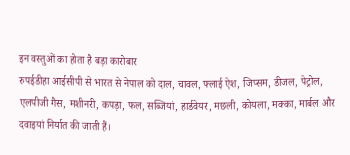इन वस्तुओं का होता है बड़ा कारोबार
रुपईडीहा आईसीपी से भारत से नेपाल को दाल, चावल, फ्लाई ऐश, जिप्सम, डीजल, पेट्रोल, एलपीजी गैस, मशीनरी, कपड़ा, फल, सब्जियां, हार्डवेयर, मछली, कोयला, मक्का, मार्बल और दवाइयां निर्यात की जाती हैं।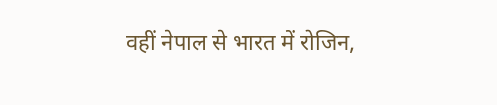वहीं नेपाल से भारत में रोजिन,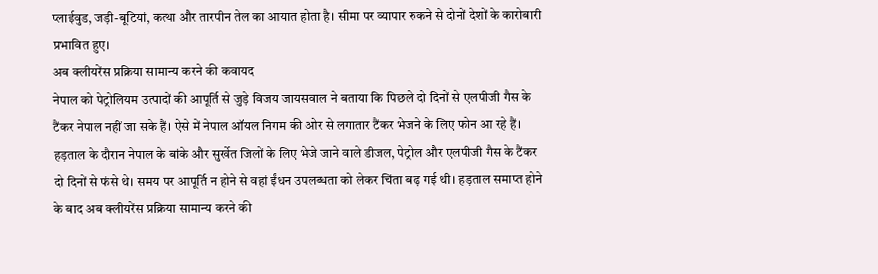प्लाईवुड, जड़ी-बूटियां, कत्था और तारपीन तेल का आयात होता है। सीमा पर व्यापार रुकने से दोनों देशों के कारोबारी प्रभावित हुए।
अब क्लीयरेंस प्रक्रिया सामान्य करने की कवायद
नेपाल को पेट्रोलियम उत्पादों की आपूर्ति से जुड़े विजय जायसवाल ने बताया कि पिछले दो दिनों से एलपीजी गैस के टैंकर नेपाल नहीं जा सके हैं। ऐसे में नेपाल ऑयल निगम की ओर से लगातार टैंकर भेजने के लिए फोन आ रहे हैं। हड़ताल के दौरान नेपाल के बांके और सुर्खेत जिलों के लिए भेजे जाने वाले डीजल, पेट्रोल और एलपीजी गैस के टैंकर दो दिनों से फंसे थे। समय पर आपूर्ति न होने से वहां ईंधन उपलब्धता को लेकर चिंता बढ़ गई थी। हड़ताल समाप्त होने के बाद अब क्लीयरेंस प्रक्रिया सामान्य करने की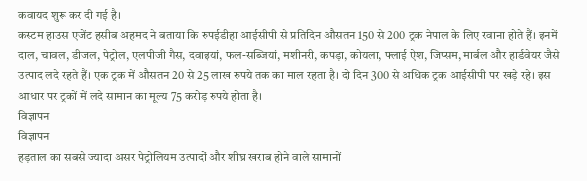कवायद शुरू कर दी गई है।
कस्टम हाउस एजेंट हसीब अहमद ने बताया कि रुपईडीहा आईसीपी से प्रतिदिन औसतन 150 से 200 ट्रक नेपाल के लिए रवाना होते हैं। इनमें दाल, चावल, डीजल, पेट्रोल, एलपीजी गैस, दवाइयां, फल-सब्जियां, मशीनरी, कपड़ा, कोयला, फ्लाई ऐश, जिप्सम, मार्बल और हार्डवेयर जैसे उत्पाद लदे रहते हैं। एक ट्रक में औसतन 20 से 25 लाख रुपये तक का माल रहता है। दो दिन 300 से अधिक ट्रक आईसीपी पर खड़े रहे। इस आधार पर ट्रकों में लदे सामान का मूल्य 75 करोड़ रुपये होता है।
विज्ञापन
विज्ञापन
हड़ताल का सबसे ज्यादा असर पेट्रोलियम उत्पादों और शीघ्र खराब होने वाले सामानों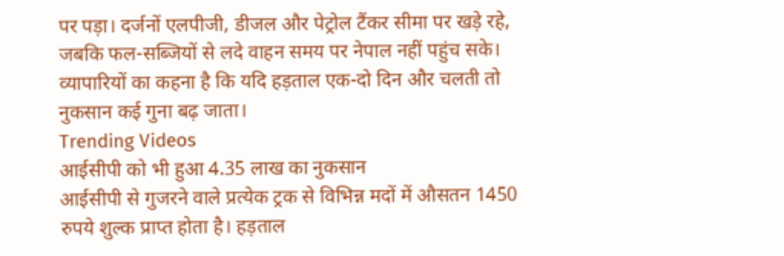पर पड़ा। दर्जनों एलपीजी, डीजल और पेट्रोल टैंकर सीमा पर खड़े रहे, जबकि फल-सब्जियों से लदे वाहन समय पर नेपाल नहीं पहुंच सके। व्यापारियों का कहना है कि यदि हड़ताल एक-दो दिन और चलती तो नुकसान कई गुना बढ़ जाता।
Trending Videos
आईसीपी को भी हुआ 4.35 लाख का नुकसान
आईसीपी से गुजरने वाले प्रत्येक ट्रक से विभिन्न मदों में औसतन 1450 रुपये शुल्क प्राप्त होता है। हड़ताल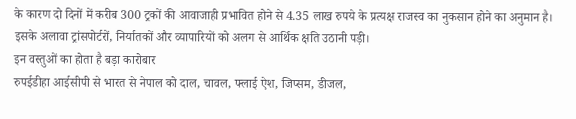के कारण दो दिनों में करीब 300 ट्रकों की आवाजाही प्रभावित होने से 4.35 लाख रुपये के प्रत्यक्ष राजस्व का नुकसान होने का अनुमान है। इसके अलावा ट्रांसपोर्टरों, निर्यातकों और व्यापारियों को अलग से आर्थिक क्षति उठानी पड़ी।
इन वस्तुओं का होता है बड़ा कारोबार
रुपईडीहा आईसीपी से भारत से नेपाल को दाल, चावल, फ्लाई ऐश, जिप्सम, डीजल,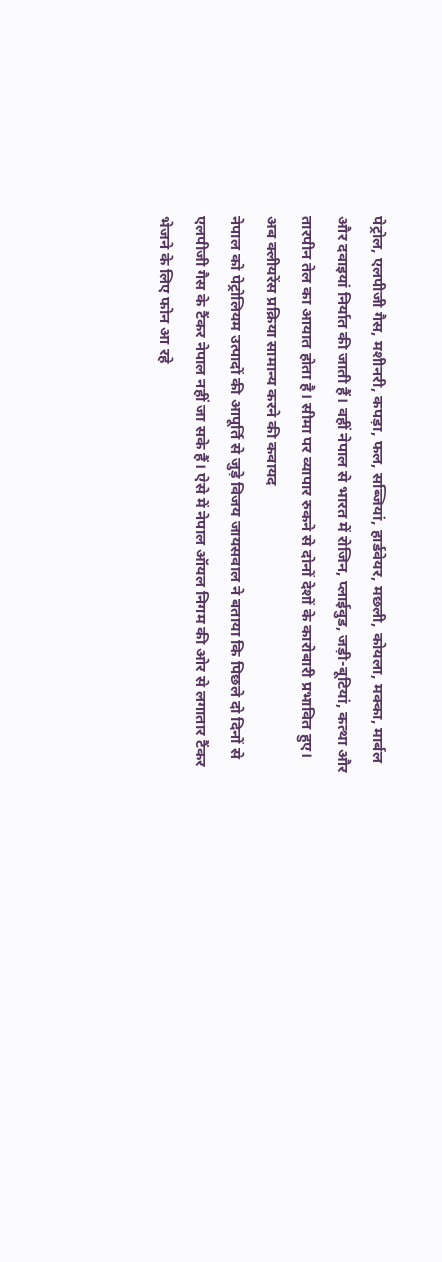पेट्रोल, एलपीजी गैस, मशीनरी, कपड़ा, फल, सब्जियां, हार्डवेयर, मछली, कोयला, मक्का, मार्बल और दवाइयां निर्यात की जाती हैं। वहीं नेपाल से भारत में रोजिन, प्लाईवुड, जड़ी-बूटियां, कत्था और तारपीन तेल का आयात होता है। सीमा पर व्यापार रुकने से दोनों देशों के कारोबारी प्रभावित हुए।
अब क्लीयरेंस प्रक्रिया सामान्य करने की कवायद
नेपाल को पेट्रोलियम उत्पादों की आपूर्ति से जुड़े विजय जायसवाल ने बताया कि पिछले दो दिनों से एलपीजी गैस के टैंकर नेपाल नहीं जा सके हैं। ऐसे में नेपाल ऑयल निगम की ओर से लगातार टैंकर भेजने के लिए फोन आ रहे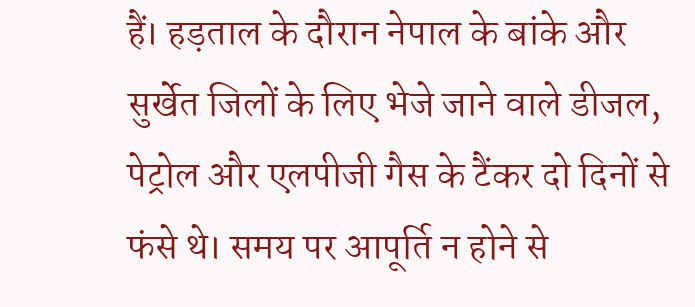हैं। हड़ताल के दौरान नेपाल के बांके और सुर्खेत जिलों के लिए भेजे जाने वाले डीजल, पेट्रोल और एलपीजी गैस के टैंकर दो दिनों से फंसे थे। समय पर आपूर्ति न होने से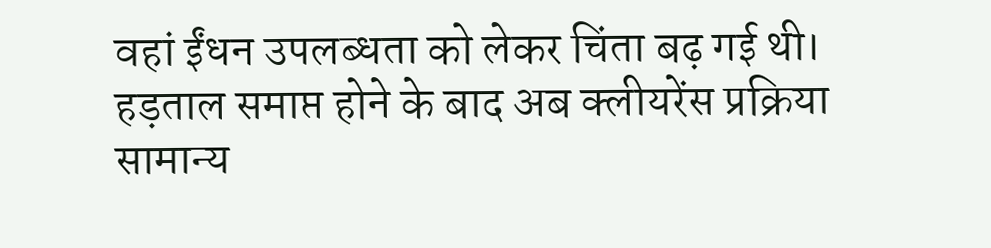वहां ईंधन उपलब्धता को लेकर चिंता बढ़ गई थी। हड़ताल समाप्त होने के बाद अब क्लीयरेंस प्रक्रिया सामान्य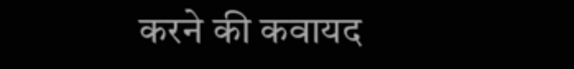करने की कवायद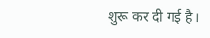शुरू कर दी गई है।